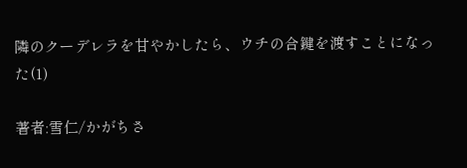隣のクーデレラを甘やかしたら、ウチの合鍵を渡すことになった(1)

著者:雪仁/かがちさ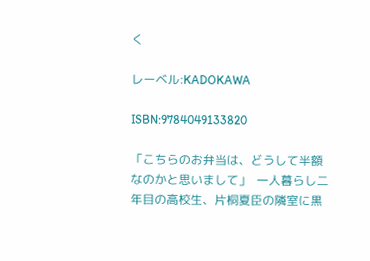く

レーベル:KADOKAWA

ISBN:9784049133820

「こちらのお弁当は、どうして半額なのかと思いまして」  一人暮らし二年目の高校生、片桐夏臣の隣室に黒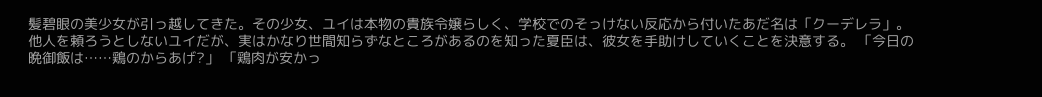髪碧眼の美少女が引っ越してきた。その少女、ユイは本物の貴族令嬢らしく、学校でのそっけない反応から付いたあだ名は「クーデレラ」。他人を頼ろうとしないユイだが、実はかなり世間知らずなところがあるのを知った夏臣は、彼女を手助けしていくことを決意する。 「今日の晩御飯は……鶏のからあげ?」 「鶏肉が安かっ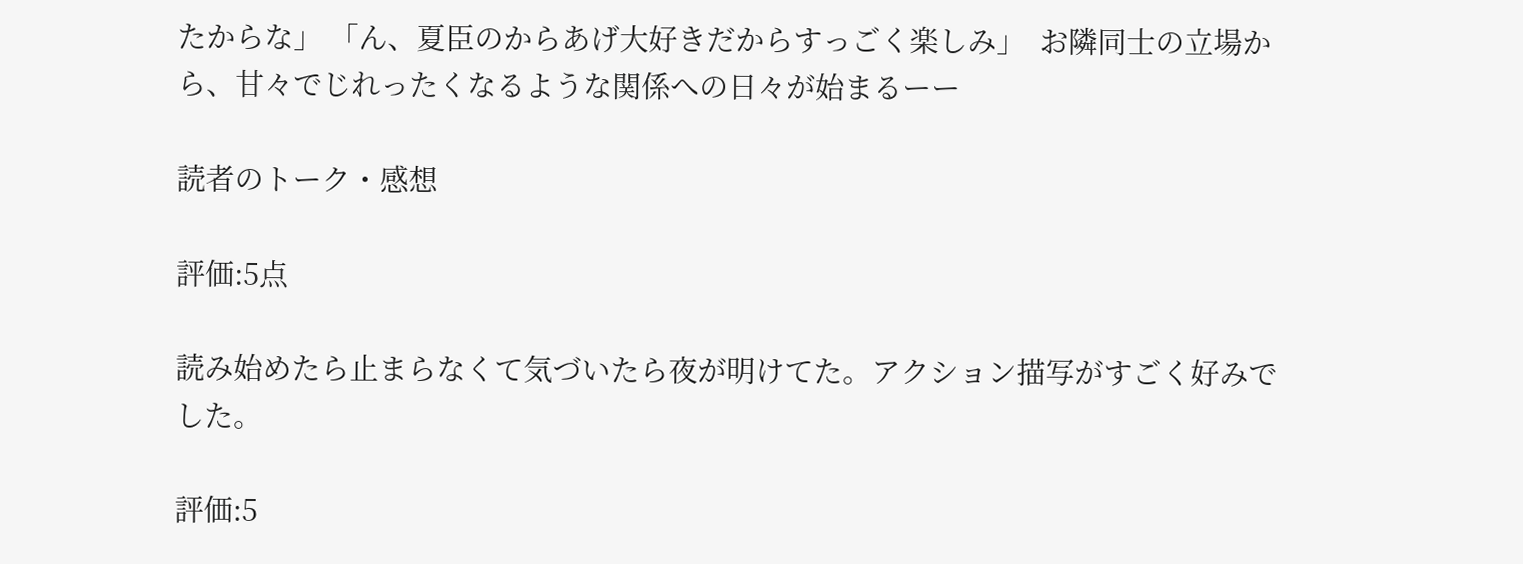たからな」 「ん、夏臣のからあげ大好きだからすっごく楽しみ」  お隣同士の立場から、甘々でじれったくなるような関係への日々が始まるーー

読者のトーク・感想

評価:5点

読み始めたら止まらなくて気づいたら夜が明けてた。アクション描写がすごく好みでした。

評価:5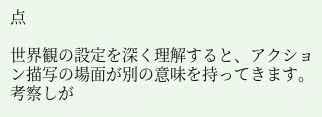点

世界観の設定を深く理解すると、アクション描写の場面が別の意味を持ってきます。考察しが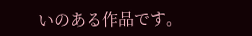いのある作品です。